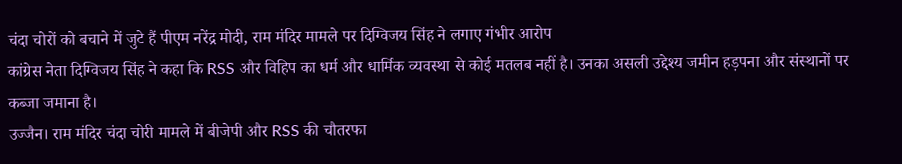चंदा चोरों को बचाने में जुटे हैं पीएम नरेंद्र मोदी, राम मंदिर मामले पर दिग्विजय सिंह ने लगाए गंभीर आरोप
कांग्रेस नेता दिग्विजय सिंह ने कहा कि RSS और विहिप का धर्म और धार्मिक व्यवस्था से कोई मतलब नहीं है। उनका असली उद्देश्य जमीन हड़पना और संस्थानों पर कब्जा जमाना है।
उज्जैन। राम मंदिर चंदा चोरी मामले में बीजेपी और RSS की चौतरफा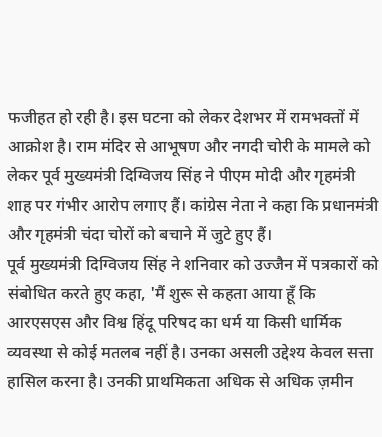फजीहत हो रही है। इस घटना को लेकर देशभर में रामभक्तों में आक्रोश है। राम मंदिर से आभूषण और नगदी चोरी के मामले को लेकर पूर्व मुख्यमंत्री दिग्विजय सिंह ने पीएम मोदी और गृहमंत्री शाह पर गंभीर आरोप लगाए हैं। कांग्रेस नेता ने कहा कि प्रधानमंत्री और गृहमंत्री चंदा चोरों को बचाने में जुटे हुए हैं।
पूर्व मुख्यमंत्री दिग्विजय सिंह ने शनिवार को उज्जैन में पत्रकारों को संबोधित करते हुए कहा, 'मैं शुरू से कहता आया हूँ कि आरएसएस और विश्व हिंदू परिषद का धर्म या किसी धार्मिक व्यवस्था से कोई मतलब नहीं है। उनका असली उद्देश्य केवल सत्ता हासिल करना है। उनकी प्राथमिकता अधिक से अधिक ज़मीन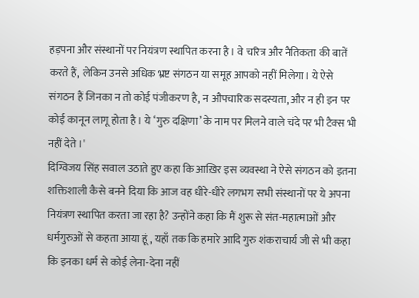हड़पना और संस्थानों पर नियंत्रण स्थापित करना है। वे चरित्र और नैतिकता की बातें करते हैं, लेकिन उनसे अधिक भ्रष्ट संगठन या समूह आपको नहीं मिलेगा। ये ऐसे संगठन हैं जिनका न तो कोई पंजीकरण है, न औपचारिक सदस्यता, और न ही इन पर कोई कानून लागू होता है। ये ‘गुरु दक्षिणा’ के नाम पर मिलने वाले चंदे पर भी टैक्स भी नहीं देते।'
दिग्विजय सिंह सवाल उठाते हुए कहा कि आख़िर इस व्यवस्था ने ऐसे संगठन को इतना शक्तिशाली कैसे बनने दिया कि आज वह धीरे-धीरे लगभग सभी संस्थानों पर ये अपना नियंत्रण स्थापित करता जा रहा है? उन्होंने कहा कि मैं शुरू से संत-महात्माओं और धर्मगुरुओं से कहता आया हूं, यहाँ तक कि हमारे आदि गुरु शंकराचार्य जी से भी कहा कि इनका धर्म से कोई लेना-देना नहीं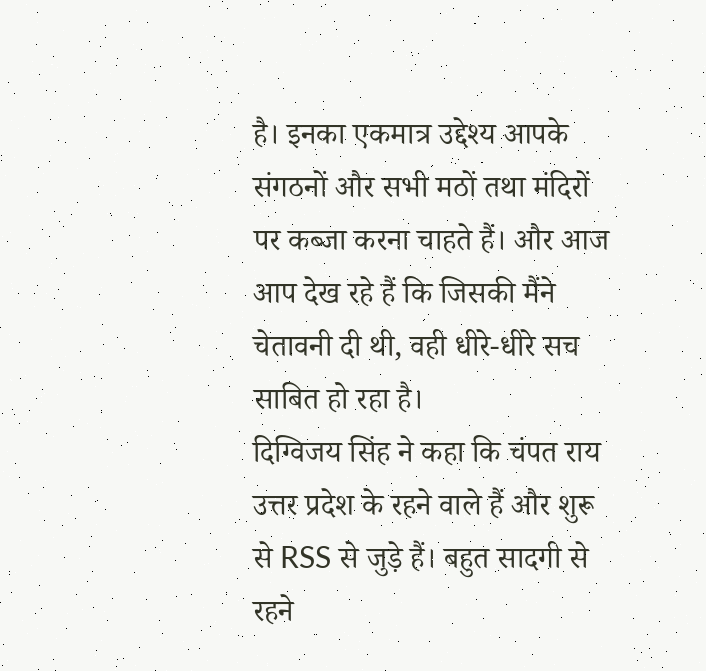है। इनका एकमात्र उद्देश्य आपके संगठनों और सभी मठों तथा मंदिरों पर कब्जा करना चाहते हैं। और आज आप देख रहे हैं कि जिसकी मैंने चेतावनी दी थी, वही धीरे-धीरे सच साबित हो रहा है।
दिग्विजय सिंह ने कहा कि चंपत राय उत्तर प्रदेश के रहने वाले हैं और शुरू से RSS से जुड़े हैं। बहुत सादगी से रहने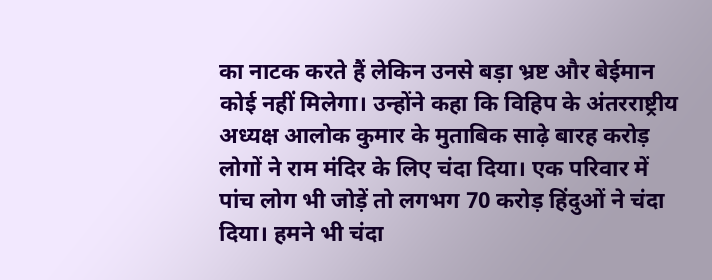का नाटक करते हैं लेकिन उनसे बड़ा भ्रष्ट और बेईमान कोई नहीं मिलेगा। उन्होंने कहा कि विहिप के अंतरराष्ट्रीय अध्यक्ष आलोक कुमार के मुताबिक साढ़े बारह करोड़ लोगों ने राम मंदिर के लिए चंदा दिया। एक परिवार में पांच लोग भी जोड़ें तो लगभग 70 करोड़ हिंदुओं ने चंदा दिया। हमने भी चंदा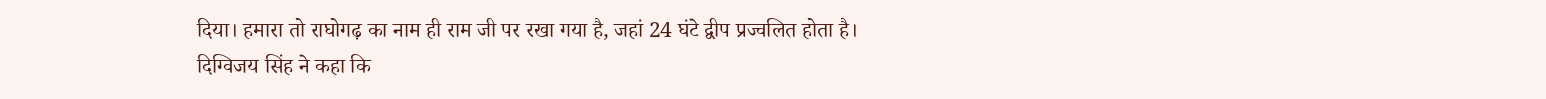दिया। हमारा तो राघोगढ़ का नाम ही राम जी पर रखा गया है, जहां 24 घंटे द्वीप प्रज्वलित होता है।
दिग्विजय सिंह ने कहा कि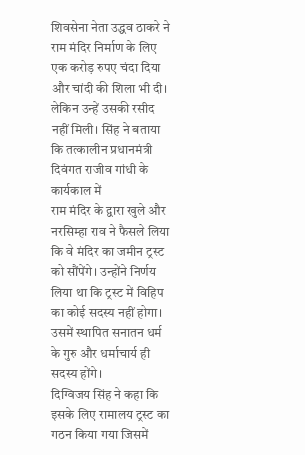शिवसेना नेता उद्धव ठाकरे ने राम मंदिर निर्माण के लिए एक करोड़ रुपए चंदा दिया और चांदी की शिला भी दी। लेकिन उन्हें उसकी रसीद नहीं मिली। सिंह ने बताया कि तत्कालीन प्रधानमंत्री दिवंगत राजीव गांधी के कार्यकाल में
राम मंदिर के द्वारा खुले और नरसिम्हा राव ने फैसले लिया कि वे मंदिर का जमीन ट्रस्ट को सौंपेंगे। उन्होंने निर्णय लिया था कि ट्रस्ट में विहिप का कोई सदस्य नहीं होगा। उसमें स्थापित सनातन धर्म के गुरु और धर्माचार्य ही सदस्य होंगे।
दिग्विजय सिंह ने कहा कि इसके लिए रामालय ट्रस्ट का गठन किया गया जिसमें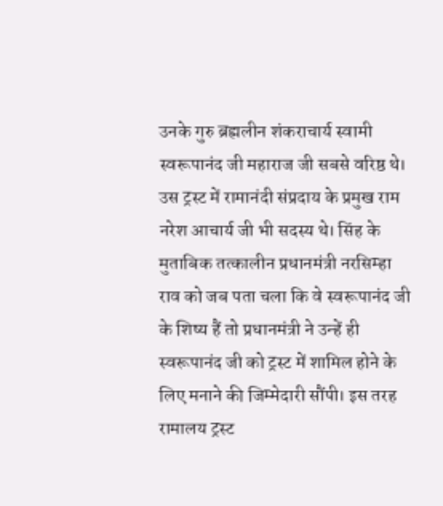उनके गुरु ब्रह्मलीन शंकराचार्य स्वामी स्वरूपानंद जी महाराज जी सबसे वरिष्ठ थे। उस ट्रस्ट में रामानंदी संप्रदाय के प्रमुख राम नरेश आचार्य जी भी सदस्य थे। सिंह के मुताबिक तत्कालीन प्रधानमंत्री नरसिम्हा राव को जब पता चला कि वे स्वरूपानंद जी के शिष्य हैं तो प्रधानमंत्री ने उन्हें ही स्वरूपानंद जी को ट्रस्ट में शामिल होने के लिए मनाने की जिम्मेदारी सौंपी। इस तरह रामालय ट्रस्ट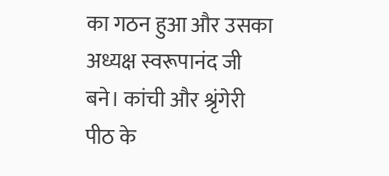का गठन हुआ और उसका अध्यक्ष स्वरूपानंद जी बने। कांची और श्रृंगेरी पीठ के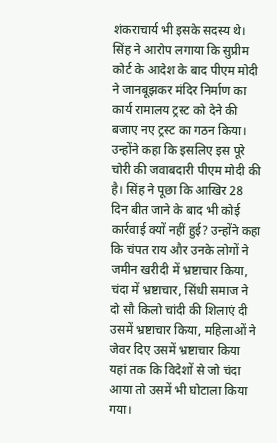शंकराचार्य भी इसके सदस्य थे।
सिंह ने आरोप लगाया कि सुप्रीम कोर्ट के आदेश के बाद पीएम मोदी ने जानबूझकर मंदिर निर्माण का कार्य रामालय ट्रस्ट को देने की बजाए नए ट्रस्ट का गठन किया। उन्होंने कहा कि इसलिए इस पूरे चोरी की जवाबदारी पीएम मोदी की है। सिंह ने पूछा कि आखिर 28 दिन बीत जाने के बाद भी कोई कार्रवाई क्यों नहीं हुई? उन्होंने कहा कि चंपत राय और उनके लोगों ने जमीन खरीदी में भ्रष्टाचार किया, चंदा में भ्रष्टाचार, सिंधी समाज ने दो सौ किलो चांदी की शिलाएं दी उसमें भ्रष्टाचार किया, महिलाओं ने जेवर दिए उसमें भ्रष्टाचार किया यहां तक कि विदेशों से जो चंदा आया तो उसमें भी घोटाला किया गया।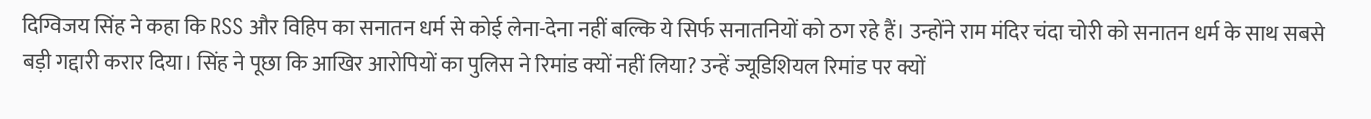दिग्विजय सिंह ने कहा कि RSS और विहिप का सनातन धर्म से कोई लेना-देना नहीं बल्कि ये सिर्फ सनातनियों को ठग रहे हैं। उन्होंने राम मंदिर चंदा चोरी को सनातन धर्म के साथ सबसे बड़ी गद्दारी करार दिया। सिंह ने पूछा कि आखिर आरोपियों का पुलिस ने रिमांड क्यों नहीं लिया? उन्हें ज्यूडिशियल रिमांड पर क्यों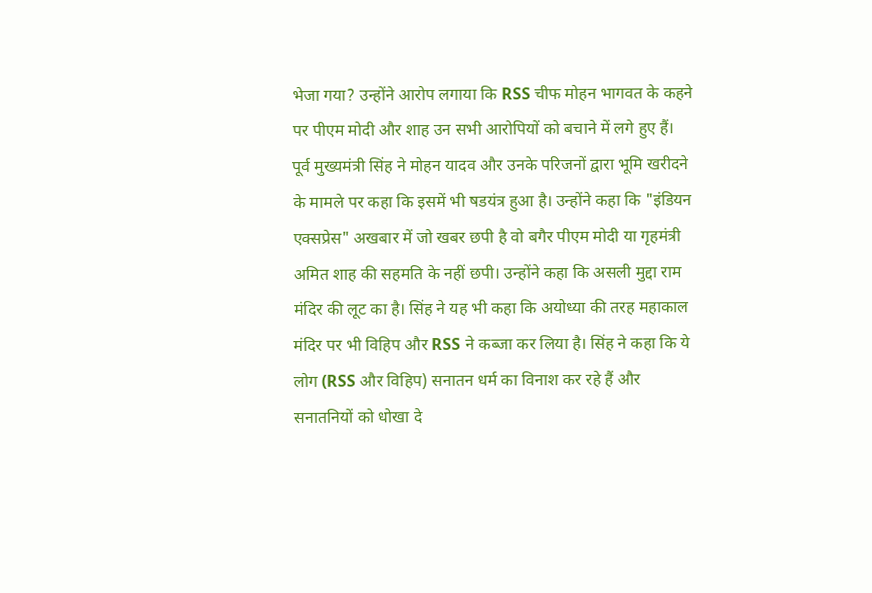भेजा गया? उन्होंने आरोप लगाया कि RSS चीफ मोहन भागवत के कहने पर पीएम मोदी और शाह उन सभी आरोपियों को बचाने में लगे हुए हैं।
पूर्व मुख्यमंत्री सिंह ने मोहन यादव और उनके परिजनों द्वारा भूमि खरीदने के मामले पर कहा कि इसमें भी षडयंत्र हुआ है। उन्होंने कहा कि "इंडियन एक्सप्रेस" अखबार में जो खबर छपी है वो बगैर पीएम मोदी या गृहमंत्री अमित शाह की सहमति के नहीं छपी। उन्होंने कहा कि असली मुद्दा राम मंदिर की लूट का है। सिंह ने यह भी कहा कि अयोध्या की तरह महाकाल मंदिर पर भी विहिप और RSS ने कब्जा कर लिया है। सिंह ने कहा कि ये लोग (RSS और विहिप) सनातन धर्म का विनाश कर रहे हैं और सनातनियों को धोखा दे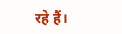रहे हैं।